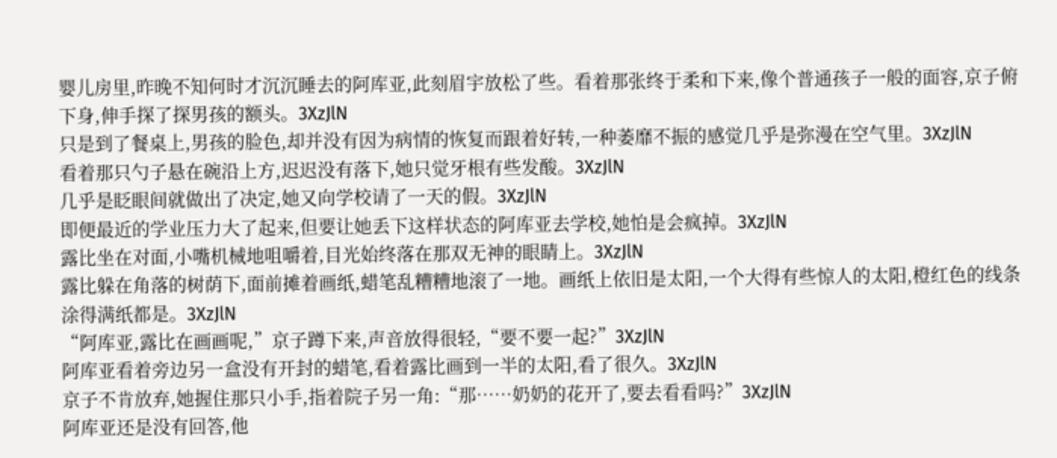婴儿房里,昨晚不知何时才沉沉睡去的阿库亚,此刻眉宇放松了些。看着那张终于柔和下来,像个普通孩子一般的面容,京子俯下身,伸手探了探男孩的额头。3XzJlN
只是到了餐桌上,男孩的脸色,却并没有因为病情的恢复而跟着好转,一种萎靡不振的感觉几乎是弥漫在空气里。3XzJlN
看着那只勺子悬在碗沿上方,迟迟没有落下,她只觉牙根有些发酸。3XzJlN
几乎是眨眼间就做出了决定,她又向学校请了一天的假。3XzJlN
即便最近的学业压力大了起来,但要让她丢下这样状态的阿库亚去学校,她怕是会疯掉。3XzJlN
露比坐在对面,小嘴机械地咀嚼着,目光始终落在那双无神的眼睛上。3XzJlN
露比躲在角落的树荫下,面前摊着画纸,蜡笔乱糟糟地滚了一地。画纸上依旧是太阳,一个大得有些惊人的太阳,橙红色的线条涂得满纸都是。3XzJlN
“阿库亚,露比在画画呢,”京子蹲下来,声音放得很轻,“要不要一起?”3XzJlN
阿库亚看着旁边另一盒没有开封的蜡笔,看着露比画到一半的太阳,看了很久。3XzJlN
京子不肯放弃,她握住那只小手,指着院子另一角:“那……奶奶的花开了,要去看看吗?”3XzJlN
阿库亚还是没有回答,他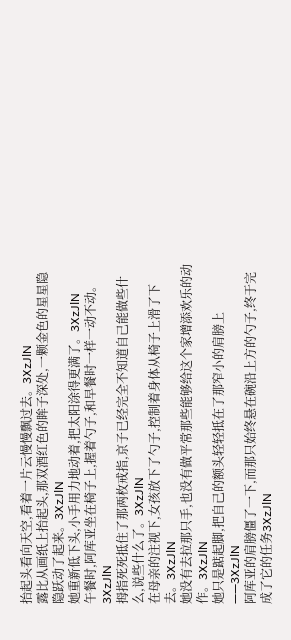抬起头看向天空,看着一片云慢慢飘过去。3XzJlN
露比从画纸上抬起头,那双酒红色的眸子深处,一颗金色的星星隐隐跃动了起来。3XzJlN
她重新低下头,小手用力地动着,把太阳涂得更满了。3XzJlN
午餐时,阿库亚坐在椅子上,握着勺子,和早餐时一样一动不动。3XzJlN
拇指死死抵住了那两枚戒指,京子已经完全不知道自己能做些什么,说些什么了。3XzJlN
在母亲的注视下,女孩放下了勺子,控制着身体从椅子上滑了下去。3XzJlN
她没有去拉那只手,也没有做平常那些能够给这个家增添欢乐的动作。3XzJlN
她只是踮起脚,把自己的额头轻轻抵在了那窄小的肩膀上——3XzJlN
阿库亚的肩膀僵了一下,而那只始终悬在碗沿上方的勺子,终于完成了它的任务3XzJlN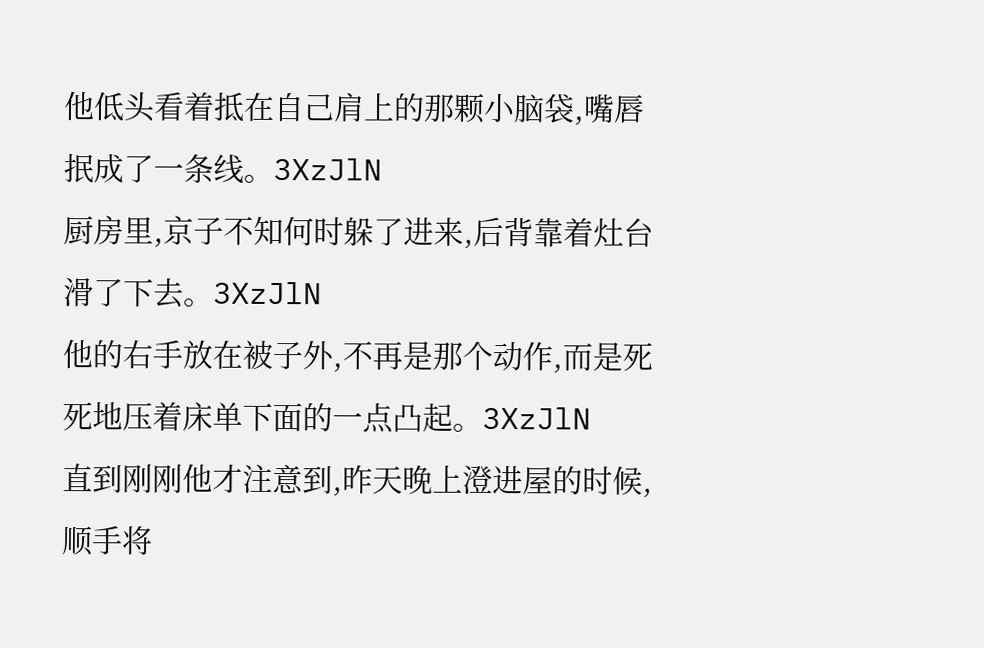他低头看着抵在自己肩上的那颗小脑袋,嘴唇抿成了一条线。3XzJlN
厨房里,京子不知何时躲了进来,后背靠着灶台滑了下去。3XzJlN
他的右手放在被子外,不再是那个动作,而是死死地压着床单下面的一点凸起。3XzJlN
直到刚刚他才注意到,昨天晚上澄进屋的时候,顺手将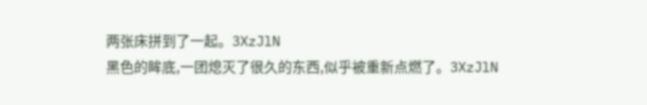两张床拼到了一起。3XzJlN
黑色的眸底,一团熄灭了很久的东西,似乎被重新点燃了。3XzJlN